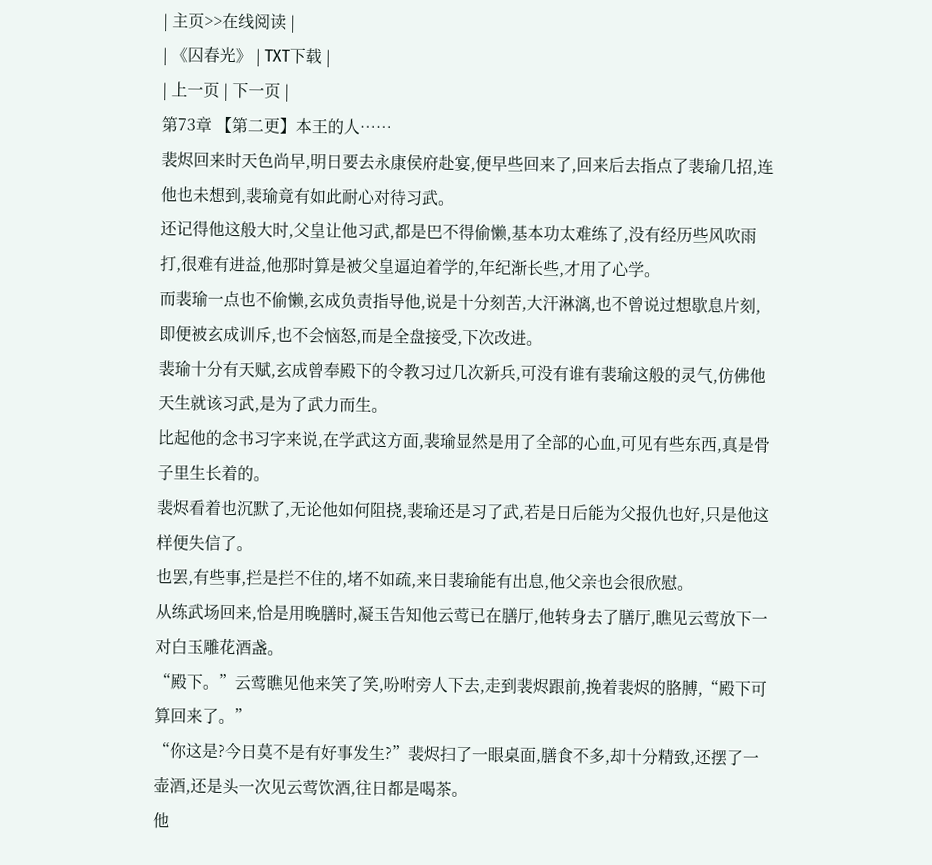| 主页>>在线阅读 |
| 《囚春光》 | TXT下载 |
| 上一页 | 下一页 |
第73章 【第二更】本王的人……
裴烬回来时天色尚早,明日要去永康侯府赴宴,便早些回来了,回来后去指点了裴瑜几招,连他也未想到,裴瑜竟有如此耐心对待习武。
还记得他这般大时,父皇让他习武,都是巴不得偷懒,基本功太难练了,没有经历些风吹雨打,很难有进益,他那时算是被父皇逼迫着学的,年纪渐长些,才用了心学。
而裴瑜一点也不偷懒,玄成负责指导他,说是十分刻苦,大汗淋漓,也不曾说过想歇息片刻,即便被玄成训斥,也不会恼怒,而是全盘接受,下次改进。
裴瑜十分有天赋,玄成曾奉殿下的令教习过几次新兵,可没有谁有裴瑜这般的灵气,仿佛他天生就该习武,是为了武力而生。
比起他的念书习字来说,在学武这方面,裴瑜显然是用了全部的心血,可见有些东西,真是骨子里生长着的。
裴烬看着也沉默了,无论他如何阻挠,裴瑜还是习了武,若是日后能为父报仇也好,只是他这样便失信了。
也罢,有些事,拦是拦不住的,堵不如疏,来日裴瑜能有出息,他父亲也会很欣慰。
从练武场回来,恰是用晚膳时,凝玉告知他云莺已在膳厅,他转身去了膳厅,瞧见云莺放下一对白玉雕花酒盏。
“殿下。”云莺瞧见他来笑了笑,吩咐旁人下去,走到裴烬跟前,挽着裴烬的胳膊,“殿下可算回来了。”
“你这是?今日莫不是有好事发生?”裴烬扫了一眼桌面,膳食不多,却十分精致,还摆了一壶酒,还是头一次见云莺饮酒,往日都是喝茶。
他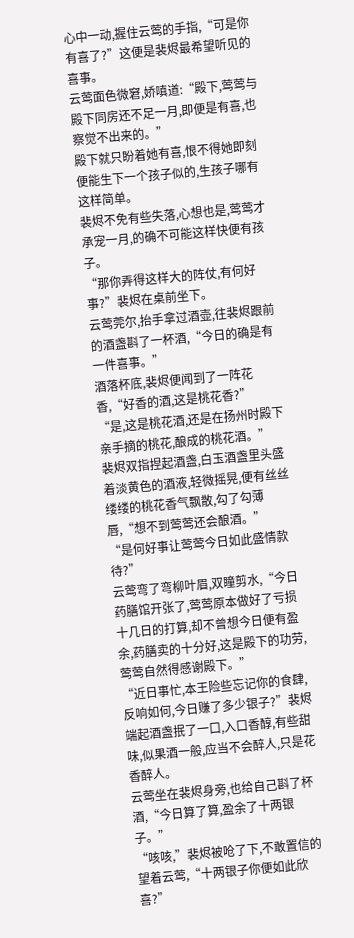心中一动,握住云莺的手指,“可是你有喜了?”这便是裴烬最希望听见的喜事。
云莺面色微窘,娇嗔道:“殿下,莺莺与殿下同房还不足一月,即便是有喜,也察觉不出来的。”
殿下就只盼着她有喜,恨不得她即刻便能生下一个孩子似的,生孩子哪有这样简单。
裴烬不免有些失落,心想也是,莺莺才承宠一月,的确不可能这样快便有孩子。
“那你弄得这样大的阵仗,有何好事?”裴烬在桌前坐下。
云莺莞尔,抬手拿过酒壶,往裴烬跟前的酒盏斟了一杯酒,“今日的确是有一件喜事。”
酒落杯底,裴烬便闻到了一阵花香,“好香的酒,这是桃花香?”
“是,这是桃花酒,还是在扬州时殿下亲手摘的桃花,酿成的桃花酒。”
裴烬双指捏起酒盏,白玉酒盏里头盛着淡黄色的酒液,轻微摇晃,便有丝丝缕缕的桃花香气飘散,勾了勾薄唇,“想不到莺莺还会酿酒。”
“是何好事让莺莺今日如此盛情款待?”
云莺弯了弯柳叶眉,双瞳剪水,“今日药膳馆开张了,莺莺原本做好了亏损十几日的打算,却不曾想今日便有盈余,药膳卖的十分好,这是殿下的功劳,莺莺自然得感谢殿下。”
“近日事忙,本王险些忘记你的食肆,反响如何,今日赚了多少银子?”裴烬端起酒盏抿了一口,入口香醇,有些甜味,似果酒一般,应当不会醉人,只是花香醉人。
云莺坐在裴烬身旁,也给自己斟了杯酒,“今日算了算,盈余了十两银子。”
“咳咳,”裴烬被呛了下,不敢置信的望着云莺,“十两银子你便如此欣喜?”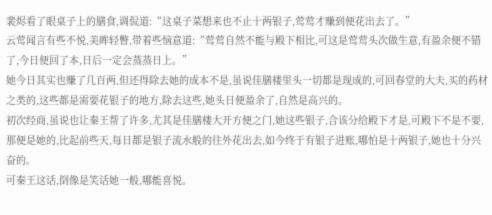裴烬看了眼桌子上的膳食,调侃道:“这桌子菜想来也不止十两银子,莺莺才赚到便花出去了。”
云莺闻言有些不悦,美眸轻瞥,带着些恼意道:“莺莺自然不能与殿下相比,可这是莺莺头次做生意,有盈余便不错了,今日便回了本,日后一定会蒸蒸日上。”
她今日其实也赚了几百两,但还得除去她的成本不是,虽说佳膳楼里头一切都是现成的,可回春堂的大夫,买的药材之类的,这些都是需要花银子的地方,除去这些,她头日便盈余了,自然是高兴的。
初次经商,虽说也让秦王帮了许多,尤其是佳膳楼大开方便之门,她这些银子,合该分给殿下才是,可殿下不是不要,那便是她的,比起前些天,每日都是银子流水般的往外花出去,如今终于有银子进账,哪怕是十两银子,她也十分兴奋的。
可秦王这话,倒像是笑话她一般,哪能喜悦。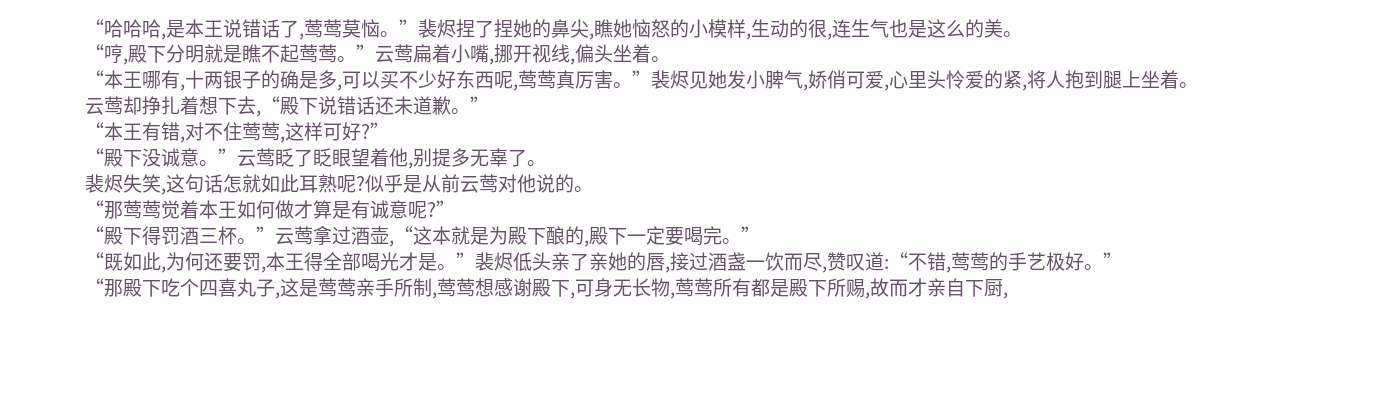“哈哈哈,是本王说错话了,莺莺莫恼。”裴烬捏了捏她的鼻尖,瞧她恼怒的小模样,生动的很,连生气也是这么的美。
“哼,殿下分明就是瞧不起莺莺。”云莺扁着小嘴,挪开视线,偏头坐着。
“本王哪有,十两银子的确是多,可以买不少好东西呢,莺莺真厉害。”裴烬见她发小脾气,娇俏可爱,心里头怜爱的紧,将人抱到腿上坐着。
云莺却挣扎着想下去,“殿下说错话还未道歉。”
“本王有错,对不住莺莺,这样可好?”
“殿下没诚意。”云莺眨了眨眼望着他,别提多无辜了。
裴烬失笑,这句话怎就如此耳熟呢?似乎是从前云莺对他说的。
“那莺莺觉着本王如何做才算是有诚意呢?”
“殿下得罚酒三杯。”云莺拿过酒壶,“这本就是为殿下酿的,殿下一定要喝完。”
“既如此,为何还要罚,本王得全部喝光才是。”裴烬低头亲了亲她的唇,接过酒盏一饮而尽,赞叹道:“不错,莺莺的手艺极好。”
“那殿下吃个四喜丸子,这是莺莺亲手所制,莺莺想感谢殿下,可身无长物,莺莺所有都是殿下所赐,故而才亲自下厨,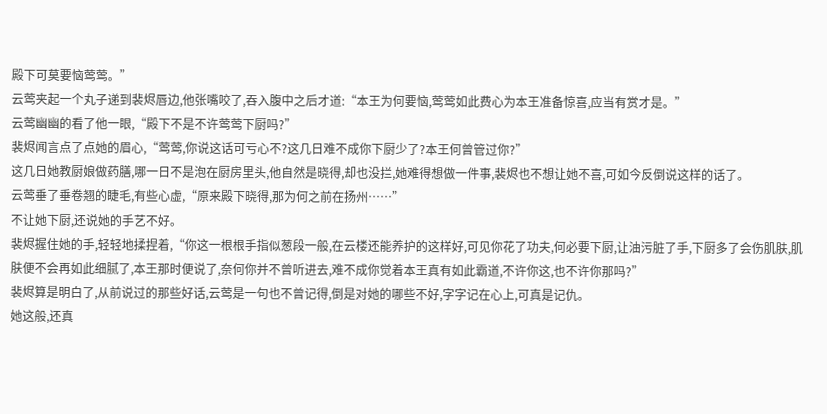殿下可莫要恼莺莺。”
云莺夹起一个丸子递到裴烬唇边,他张嘴咬了,吞入腹中之后才道:“本王为何要恼,莺莺如此费心为本王准备惊喜,应当有赏才是。”
云莺幽幽的看了他一眼,“殿下不是不许莺莺下厨吗?”
裴烬闻言点了点她的眉心,“莺莺,你说这话可亏心不?这几日难不成你下厨少了?本王何曾管过你?”
这几日她教厨娘做药膳,哪一日不是泡在厨房里头,他自然是晓得,却也没拦,她难得想做一件事,裴烬也不想让她不喜,可如今反倒说这样的话了。
云莺垂了垂卷翘的睫毛,有些心虚,“原来殿下晓得,那为何之前在扬州……”
不让她下厨,还说她的手艺不好。
裴烬握住她的手,轻轻地揉捏着,“你这一根根手指似葱段一般,在云楼还能养护的这样好,可见你花了功夫,何必要下厨,让油污脏了手,下厨多了会伤肌肤,肌肤便不会再如此细腻了,本王那时便说了,奈何你并不曾听进去,难不成你觉着本王真有如此霸道,不许你这,也不许你那吗?”
裴烬算是明白了,从前说过的那些好话,云莺是一句也不曾记得,倒是对她的哪些不好,字字记在心上,可真是记仇。
她这般,还真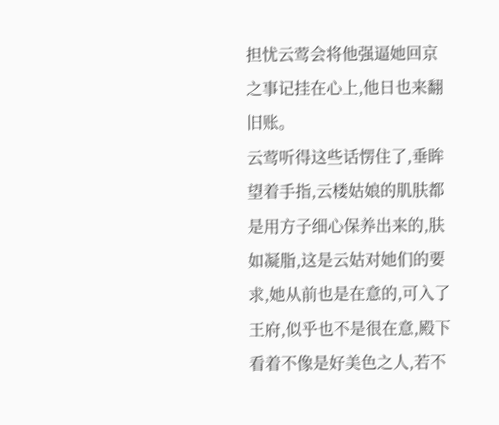担忧云莺会将他强逼她回京之事记挂在心上,他日也来翻旧账。
云莺听得这些话愣住了,垂眸望着手指,云楼姑娘的肌肤都是用方子细心保养出来的,肤如凝脂,这是云姑对她们的要求,她从前也是在意的,可入了王府,似乎也不是很在意,殿下看着不像是好美色之人,若不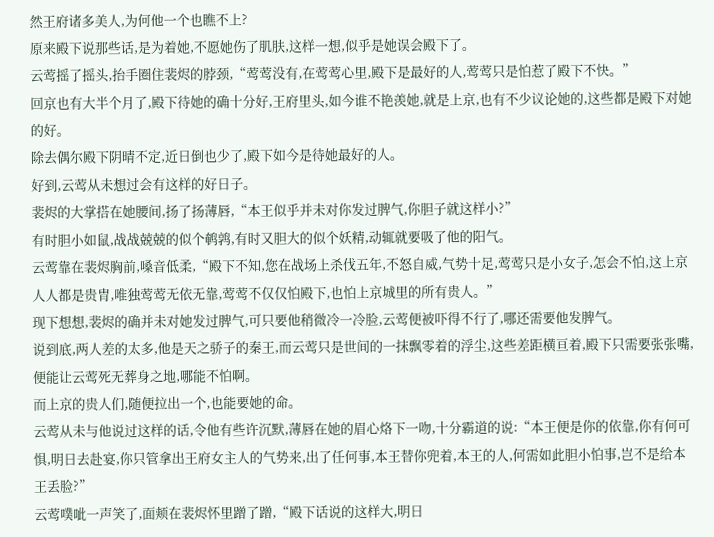然王府诸多美人,为何他一个也瞧不上?
原来殿下说那些话,是为着她,不愿她伤了肌肤,这样一想,似乎是她误会殿下了。
云莺摇了摇头,抬手圈住裴烬的脖颈,“莺莺没有,在莺莺心里,殿下是最好的人,莺莺只是怕惹了殿下不快。”
回京也有大半个月了,殿下待她的确十分好,王府里头,如今谁不艳羡她,就是上京,也有不少议论她的,这些都是殿下对她的好。
除去偶尔殿下阴晴不定,近日倒也少了,殿下如今是待她最好的人。
好到,云莺从未想过会有这样的好日子。
裴烬的大掌搭在她腰间,扬了扬薄唇,“本王似乎并未对你发过脾气,你胆子就这样小?”
有时胆小如鼠,战战兢兢的似个鹌鹑,有时又胆大的似个妖精,动辄就要吸了他的阳气。
云莺靠在裴烬胸前,嗓音低柔,“殿下不知,您在战场上杀伐五年,不怒自威,气势十足,莺莺只是小女子,怎会不怕,这上京人人都是贵胄,唯独莺莺无依无靠,莺莺不仅仅怕殿下,也怕上京城里的所有贵人。”
现下想想,裴烬的确并未对她发过脾气,可只要他稍微冷一冷脸,云莺便被吓得不行了,哪还需要他发脾气。
说到底,两人差的太多,他是天之骄子的秦王,而云莺只是世间的一抹飘零着的浮尘,这些差距横亘着,殿下只需要张张嘴,便能让云莺死无葬身之地,哪能不怕啊。
而上京的贵人们,随便拉出一个,也能要她的命。
云莺从未与他说过这样的话,令他有些许沉默,薄唇在她的眉心烙下一吻,十分霸道的说:“本王便是你的依靠,你有何可惧,明日去赴宴,你只管拿出王府女主人的气势来,出了任何事,本王替你兜着,本王的人,何需如此胆小怕事,岂不是给本王丢脸?”
云莺噗呲一声笑了,面颊在裴烬怀里蹭了蹭,“殿下话说的这样大,明日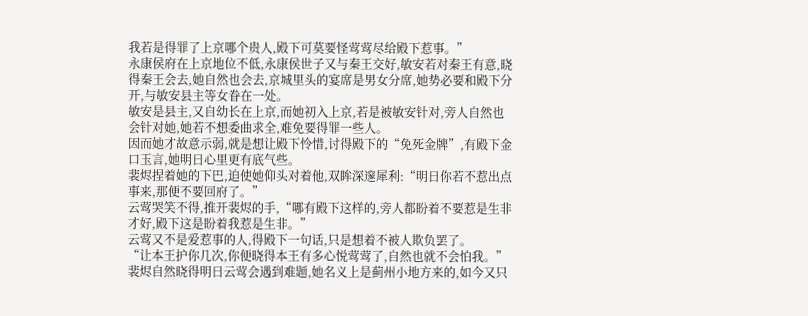我若是得罪了上京哪个贵人,殿下可莫要怪莺莺尽给殿下惹事。”
永康侯府在上京地位不低,永康侯世子又与秦王交好,敏安若对秦王有意,晓得秦王会去,她自然也会去,京城里头的宴席是男女分席,她势必要和殿下分开,与敏安县主等女眷在一处。
敏安是县主,又自幼长在上京,而她初入上京,若是被敏安针对,旁人自然也会针对她,她若不想委曲求全,难免要得罪一些人。
因而她才故意示弱,就是想让殿下怜惜,讨得殿下的“免死金牌”,有殿下金口玉言,她明日心里更有底气些。
裴烬捏着她的下巴,迫使她仰头对着他,双眸深邃犀利:“明日你若不惹出点事来,那便不要回府了。”
云莺哭笑不得,推开裴烬的手,“哪有殿下这样的,旁人都盼着不要惹是生非才好,殿下这是盼着我惹是生非。”
云莺又不是爱惹事的人,得殿下一句话,只是想着不被人欺负罢了。
“让本王护你几次,你便晓得本王有多心悦莺莺了,自然也就不会怕我。”
裴烬自然晓得明日云莺会遇到难题,她名义上是蓟州小地方来的,如今又只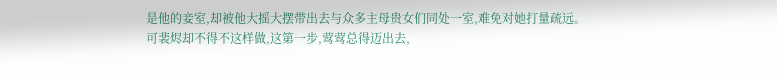是他的妾室,却被他大摇大摆带出去与众多主母贵女们同处一室,难免对她打量疏远。
可裴烬却不得不这样做,这第一步,莺莺总得迈出去,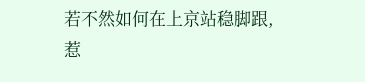若不然如何在上京站稳脚跟,惹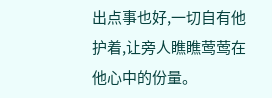出点事也好,一切自有他护着,让旁人瞧瞧莺莺在他心中的份量。